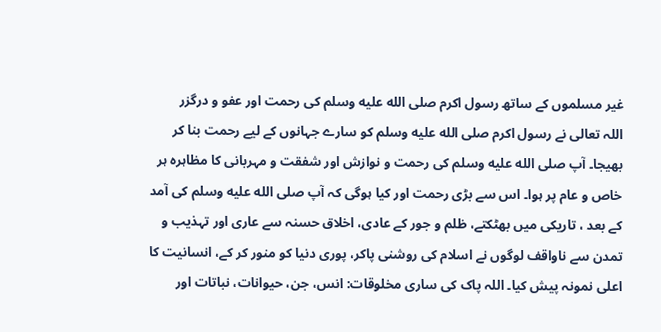غیر مسلموں کے ساتھ رسول اکرم صلى الله عليه وسلم کی رحمت اور عفو و درگزر
اللہ تعالی نے رسول اکرم صلى الله عليه وسلم کو سارے جہانوں کے لیے رحمت بنا کر بھیجا۔ آپ صلى الله عليه وسلم کی رحمت و نوازش اور شفقت و مہربانی کا مظاہرہ ہر خاص و عام پر ہوا۔ اس سے بڑی رحمت اور کیا ہوگی کہ آپ صلى الله عليه وسلم کی آمد کے بعد ، تاریکی میں بھٹکتے، ظلم و جور کے عادی، اخلاق حسنہ سے عاری اور تہذیب و تمدن سے ناواقف لوگوں نے اسلام کی روشنی پاکر، پوری دنیا کو منور کر کے، انسانیت کا اعلی نمونہ پیش کیا۔ اللہ پاک کی ساری مخلوقات: انس، جن، حیوانات، نباتات اور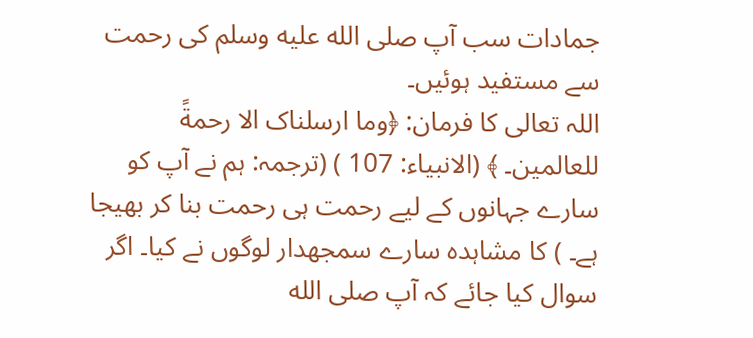جمادات سب آپ صلى الله عليه وسلم کی رحمت سے مستفید ہوئیں۔
اللہ تعالی کا فرمان: ﴿وما ارسلناک الا رحمةً للعالمین۔ ﴾ (الانبیاء: 107 ) (ترجمہ: ہم نے آپ کو سارے جہانوں کے لیے رحمت ہی رحمت بنا کر بھیجا ہے۔ ) کا مشاہدہ سارے سمجھدار لوگوں نے کیا۔ اگر سوال کیا جائے کہ آپ صلى الله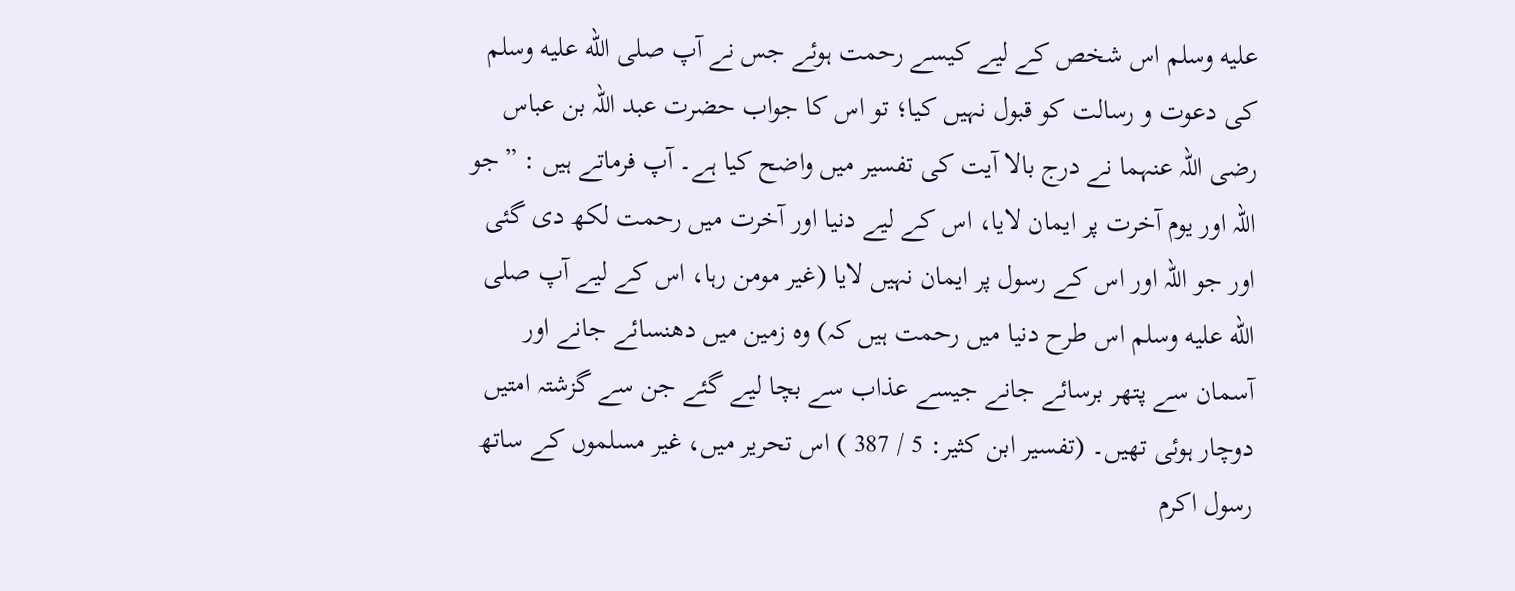عليه وسلم اس شخص کے لیے کیسے رحمت ہوئے جس نے آپ صلى الله عليه وسلم کی دعوت و رسالت کو قبول نہیں کیا؛ تو اس کا جواب حضرت عبد اللہ بن عباس رضی اللہ عنہما نے درج بالا آیت کی تفسیر میں واضح کیا ہے۔ آپ فرماتے ہیں : ”جو اللہ اور یوم آخرت پر ایمان لایا، اس کے لیے دنیا اور آخرت میں رحمت لکھ دی گئی اور جو اللہ اور اس کے رسول پر ایمان نہیں لایا (غیر مومن رہا، اس کے لیے آپ صلى الله عليه وسلم اس طرح دنیا میں رحمت ہیں کہ) وہ زمین میں دھنسائے جانے اور آسمان سے پتھر برسائے جانے جیسے عذاب سے بچا لیے گئے جن سے گزشتہ امتیں دوچار ہوئی تھیں۔ (تفسیر ابن کثیر: 5 / 387 ) اس تحریر میں، غیر مسلموں کے ساتھ رسول اکرم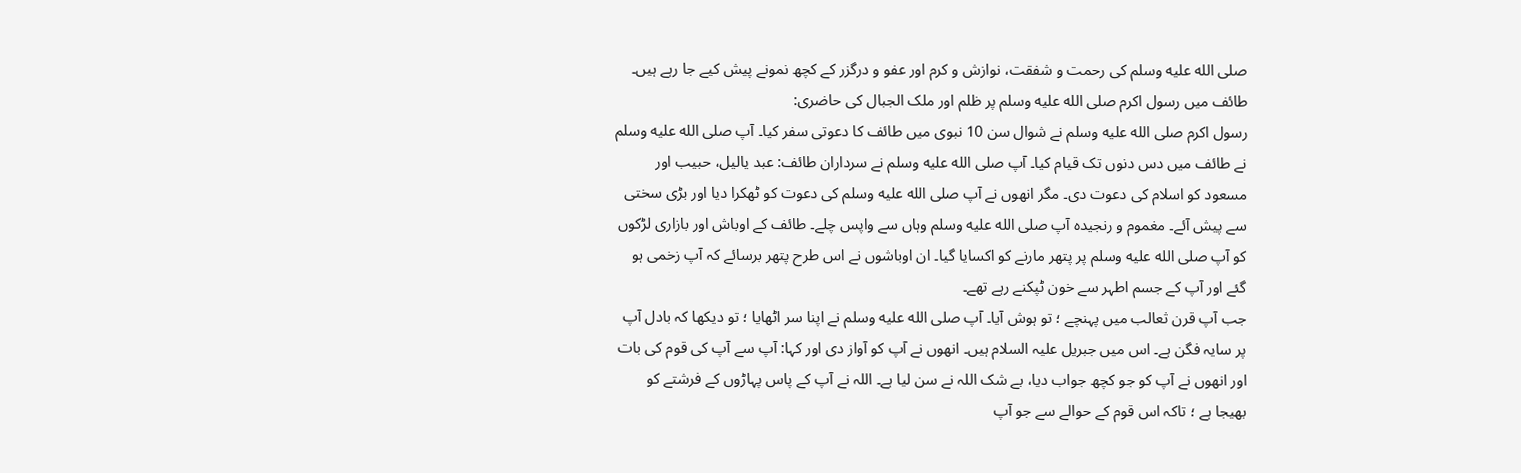صلى الله عليه وسلم کی رحمت و شفقت، نوازش و کرم اور عفو و درگزر کے کچھ نمونے پیش کیے جا رہے ہیں۔
طائف میں رسول اکرم صلى الله عليه وسلم پر ظلم اور ملک الجبال کی حاضری:
رسول اکرم صلى الله عليه وسلم نے شوال سن 10 نبوی میں طائف کا دعوتی سفر کیا۔ آپ صلى الله عليه وسلم نے طائف میں دس دنوں تک قیام کیا۔ آپ صلى الله عليه وسلم نے سرداران طائف: عبد یالیل، حبیب اور مسعود کو اسلام کی دعوت دی۔ مگر انھوں نے آپ صلى الله عليه وسلم کی دعوت کو ٹھکرا دیا اور بڑی سختی سے پیش آئے۔ مغموم و رنجیدہ آپ صلى الله عليه وسلم وہاں سے واپس چلے۔ طائف کے اوباش اور بازاری لڑکوں کو آپ صلى الله عليه وسلم پر پتھر مارنے کو اکسایا گیا۔ ان اوباشوں نے اس طرح پتھر برسائے کہ آپ زخمی ہو گئے اور آپ کے جسم اطہر سے خون ٹپکنے رہے تھے۔
جب آپ قرن ثعالب میں پہنچے ؛ تو ہوش آیا۔ آپ صلى الله عليه وسلم نے اپنا سر اٹھایا ؛ تو دیکھا کہ بادل آپ پر سایہ فگن ہے۔ اس میں جبریل علیہ السلام ہیں۔ انھوں نے آپ کو آواز دی اور کہا: آپ سے آپ کی قوم کی بات اور انھوں نے آپ کو جو کچھ جواب دیا، بے شک اللہ نے سن لیا ہے۔ اللہ نے آپ کے پاس پہاڑوں کے فرشتے کو بھیجا ہے ؛ تاکہ اس قوم کے حوالے سے جو آپ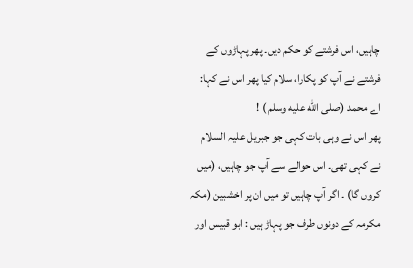چاہیں، اس فرشتے کو حکم دیں۔ پھر پہاڑوں کے فرشتے نے آپ کو پکارا، سلام کیا پھر اس نے کہا: اے محمد (صلى الله عليه وسلم ) !
پھر اس نے وہی بات کہی جو جبریل علیہ السلام نے کہی تھی۔ اس حوالے سے آپ جو چاہیں، (میں کروں گا) ۔ اگر آپ چاہیں تو میں ان پر اخشبین (مکہ مکرمہ کے دونوں طرف جو پہاڑ ہیں : ابو قبیس اور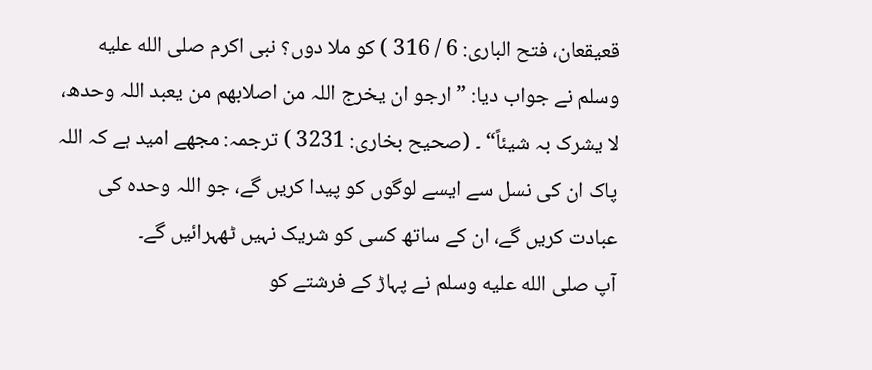قعیقعان، فتح الباری: 6 / 316 ) کو ملا دوں؟ نبی اکرم صلى الله عليه وسلم نے جواب دیا: ”ارجو ان یخرج اللہ من اصلابھم من یعبد اللہ وحدھ، لا یشرک بہ شیئاً“ ۔ (صحیح بخاری: 3231 ) ترجمہ: مجھے امید ہے کہ اللہ پاک ان کی نسل سے ایسے لوگوں کو پیدا کریں گے، جو اللہ وحدہ کی عبادت کریں گے، ان کے ساتھ کسی کو شریک نہیں ٹھہرائیں گے۔
آپ صلى الله عليه وسلم نے پہاڑ کے فرشتے کو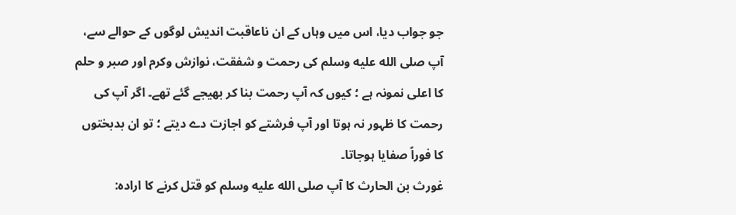جو جواب دیا، اس میں وہاں کے ان ناعاقبت اندیش لوگوں کے حوالے سے، آپ صلى الله عليه وسلم کی رحمت و شفقت، نوازش وکرم اور صبر و حلم کا اعلی نمونہ ہے ؛ کیوں کہ آپ رحمت بنا کر بھیجے گئے تھے۔ اگر آپ کی رحمت کا ظہور نہ ہوتا اور آپ فرشتے کو اجازت دے دیتے ؛ تو ان بدبختوں کا فوراً صفایا ہوجاتا۔
غورث بن الحارث کا آپ صلى الله عليه وسلم کو قتل کرنے کا ارادہ: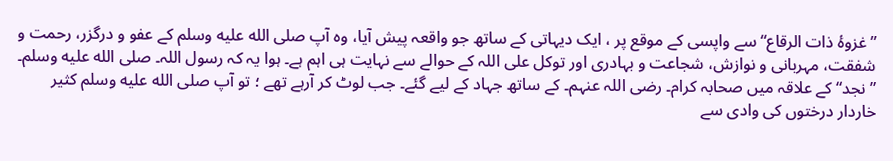”غزوۂ ذات الرقاع“ سے واپسی کے موقع پر ، ایک دیہاتی کے ساتھ جو واقعہ پیش آیا، وہ آپ صلى الله عليه وسلم کے عفو و درگزر، رحمت و شفقت، مہربانی و نوازش، شجاعت و بہادری اور توکل علی اللہ کے حوالے سے نہایت ہی اہم ہے۔ ہوا یہ کہ رسول اللہ۔ صلى الله عليه وسلم۔ ”نجد“ کے علاقہ میں صحابہ کرام۔ رضی اللہ عنہم۔ کے ساتھ جہاد کے لیے گئے۔ جب لوٹ کر آرہے تھے ؛ تو آپ صلى الله عليه وسلم کثیر خاردار درختوں کی وادی سے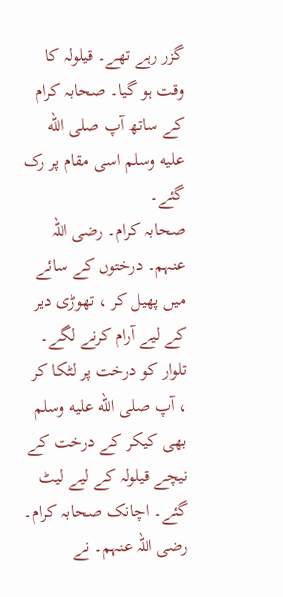گزر رہے تھے۔ قیلولہ کا وقت ہو گیا۔ صحابہ کرام کے ساتھ آپ صلى الله عليه وسلم اسی مقام پر رک گئے۔
صحابہ کرام۔ رضی اللہ عنہم۔ درختوں کے سائے میں پھیل کر ، تھوڑی دیر کے لیے آرام کرنے لگے۔ تلوار کو درخت پر لٹکا کر ، آپ صلى الله عليه وسلم بھی کیکر کے درخت کے نیچے قیلولہ کے لیے لیٹ گئے۔ اچانک صحابہ کرام۔ رضی اللہ عنہم۔ نے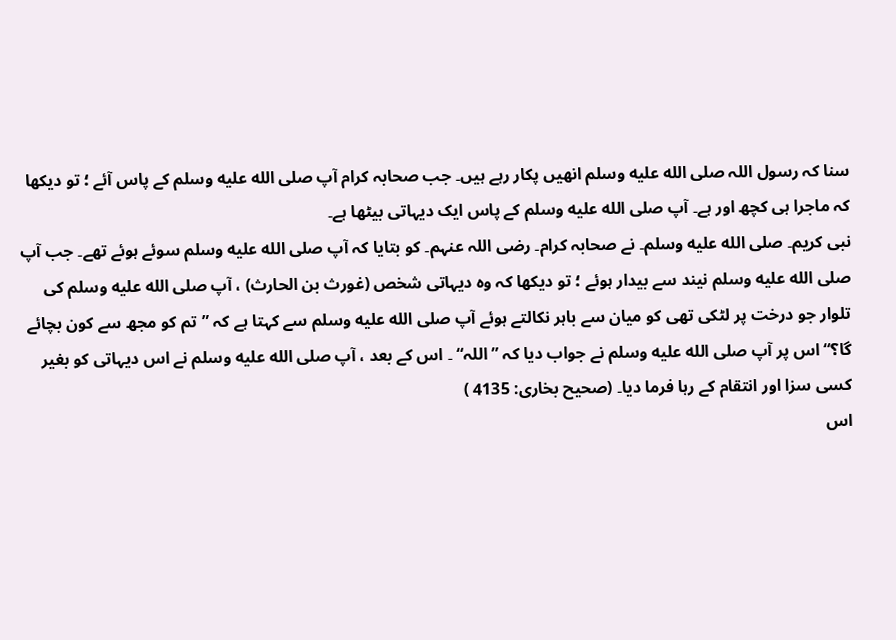سنا کہ رسول اللہ صلى الله عليه وسلم انھیں پکار رہے ہیں۔ جب صحابہ کرام آپ صلى الله عليه وسلم کے پاس آئے ؛ تو دیکھا کہ ماجرا ہی کچھ اور ہے۔ آپ صلى الله عليه وسلم کے پاس ایک دیہاتی بیٹھا ہے۔
نبی کریم۔ صلى الله عليه وسلم۔ نے صحابہ کرام۔ رضی اللہ عنہم۔ کو بتایا کہ آپ صلى الله عليه وسلم سوئے ہوئے تھے۔ جب آپ صلى الله عليه وسلم نیند سے بیدار ہوئے ؛ تو دیکھا کہ وہ دیہاتی شخص (غورث بن الحارث) ، آپ صلى الله عليه وسلم کی تلوار جو درخت پر لٹکی تھی کو میان سے باہر نکالتے ہوئے آپ صلى الله عليه وسلم سے کہتا ہے کہ ”تم کو مجھ سے کون بچائے گا؟“ اس پر آپ صلى الله عليه وسلم نے جواب دیا کہ ”اللہ“ ۔ اس کے بعد ، آپ صلى الله عليه وسلم نے اس دیہاتی کو بغیر کسی سزا اور انتقام کے رہا فرما دیا۔ (صحیح بخاری: 4135 )
اس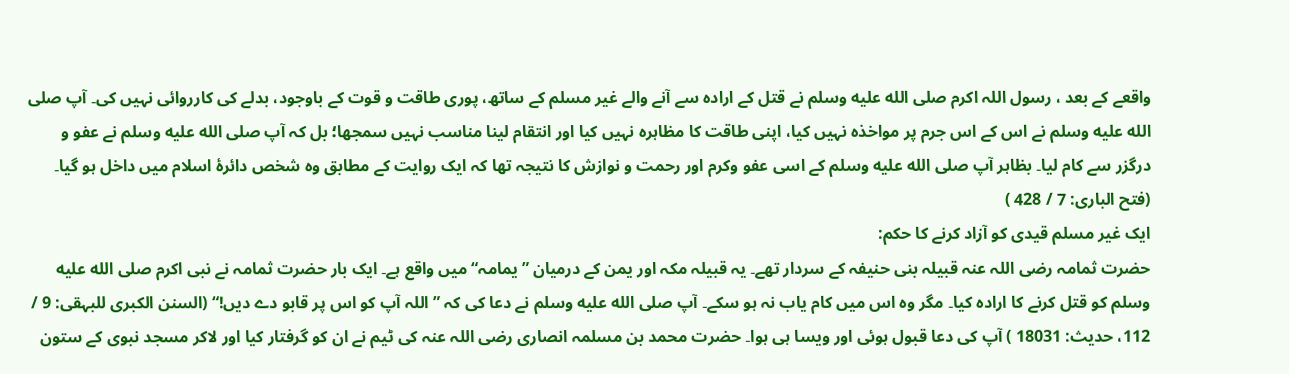واقعے کے بعد ، رسول اللہ اکرم صلى الله عليه وسلم نے قتل کے ارادہ سے آنے والے غیر مسلم کے ساتھ، پوری طاقت و قوت کے باوجود، بدلے کی کارروائی نہیں کی۔ آپ صلى الله عليه وسلم نے اس کے اس جرم پر مواخذہ نہیں کیا، اپنی طاقت کا مظاہرہ نہیں کیا اور انتقام لینا مناسب نہیں سمجھا؛ بل کہ آپ صلى الله عليه وسلم نے عفو و درگزر سے کام لیا۔ بظاہر آپ صلى الله عليه وسلم کے اسی عفو وکرم اور رحمت و نوازش کا نتیجہ تھا کہ ایک روایت کے مطابق وہ شخص دائرۂ اسلام میں داخل ہو گیا۔ (فتح الباری: 7 / 428 )
ایک غیر مسلم قیدی کو آزاد کرنے کا حکم:
حضرت ثمامہ رضی اللہ عنہ قبیلہ بنی حنیفہ کے سردار تھے۔ یہ قبیلہ مکہ اور یمن کے درمیان ”یمامہ“ میں واقع ہے۔ ایک بار حضرت ثمامہ نے نبی اکرم صلى الله عليه وسلم کو قتل کرنے کا ارادہ کیا۔ مگر وہ اس میں کام یاب نہ ہو سکے۔ آپ صلى الله عليه وسلم نے دعا کی کہ ”اللہ آپ کو اس پر قابو دے دیں!“ (السنن الکبرى للبہقی: 9 / 112، حدیث: 18031 ) آپ کی دعا قبول ہوئی اور ویسا ہی ہوا۔ حضرت محمد بن مسلمہ انصاری رضی اللہ عنہ کی ٹیم نے ان کو گرفتار کیا اور لاکر مسجد نبوی کے ستون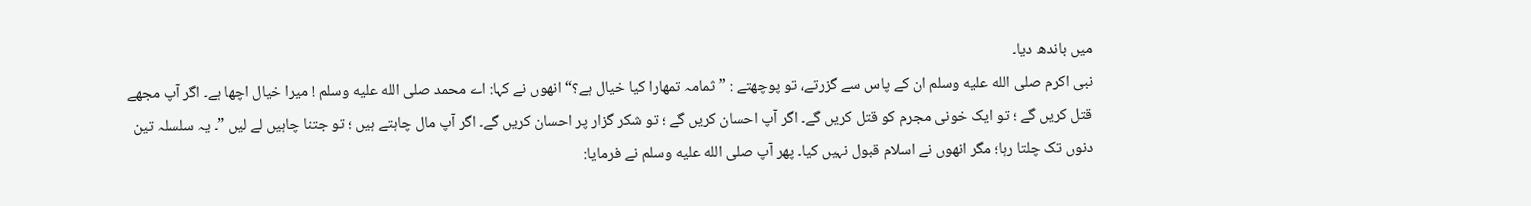میں باندھ دیا۔
نبی اکرم صلى الله عليه وسلم ان کے پاس سے گزرتے، تو پوچھتے : ”ثمامہ تمھارا کیا خیال ہے؟“ انھوں نے کہا: اے محمد صلى الله عليه وسلم ! میرا خیال اچھا ہے۔ اگر آپ مجھے قتل کریں گے ؛ تو ایک خونی مجرم کو قتل کریں گے۔ اگر آپ احسان کریں گے ؛ تو شکر گزار پر احسان کریں گے۔ اگر آپ مال چاہتے ہیں ؛ تو جتنا چاہیں لے لیں ”۔ یہ سلسلہ تین دنوں تک چلتا رہا؛ مگر انھوں نے اسلام قبول نہیں کیا۔ پھر آپ صلى الله عليه وسلم نے فرمایا: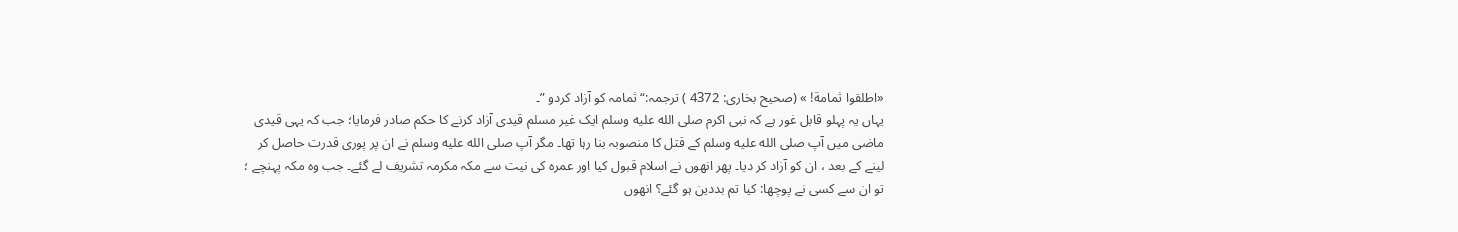«اطلقوا ثمامة! » (صحیح بخاری: 4372 ) ترجمہ:“ ثمامہ کو آزاد کردو ”۔
یہاں یہ پہلو قابل غور ہے کہ نبی اکرم صلى الله عليه وسلم ایک غیر مسلم قیدی آزاد کرنے کا حکم صادر فرمایا؛ جب کہ یہی قیدی ماضی میں آپ صلى الله عليه وسلم کے قتل کا منصوبہ بنا رہا تھا۔ مگر آپ صلى الله عليه وسلم نے ان پر پوری قدرت حاصل کر لینے کے بعد ، ان کو آزاد کر دیا۔ پھر انھوں نے اسلام قبول کیا اور عمرہ کی نیت سے مکہ مکرمہ تشریف لے گئے۔ جب وہ مکہ پہنچے ؛ تو ان سے کسی نے پوچھا: کیا تم بددین ہو گئے؟ انھوں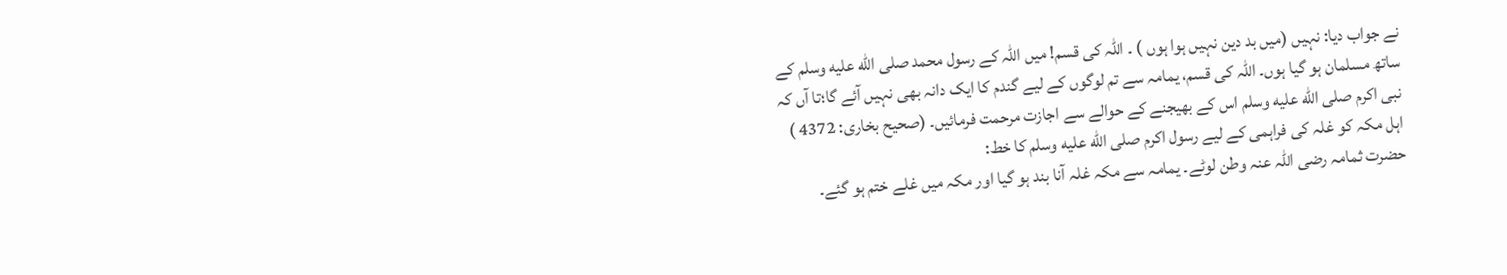نے جواب دیا: نہیں (میں بد دین نہیں ہوا ہوں ) ۔ اللہ کی قسم! میں اللہ کے رسول محمد صلى الله عليه وسلم کے ساتھ مسلمان ہو گیا ہوں۔ اللہ کی قسم، یمامہ سے تم لوگوں کے لیے گندم کا ایک دانہ بھی نہیں آئے گا؛تا آں کہ نبی اکرم صلى الله عليه وسلم اس کے بھیجنے کے حوالے سے اجازت مرحمت فرمائیں۔ (صحیح بخاری: 4372 )
اہل مکہ کو غلہ کی فراہمی کے لیے رسول اکرم صلى الله عليه وسلم کا خط:
حضرت ثمامہ رضی اللہ عنہ وطن لوٹے۔ یمامہ سے مکہ غلہ آنا بند ہو گیا اور مکہ میں غلے ختم ہو گئے۔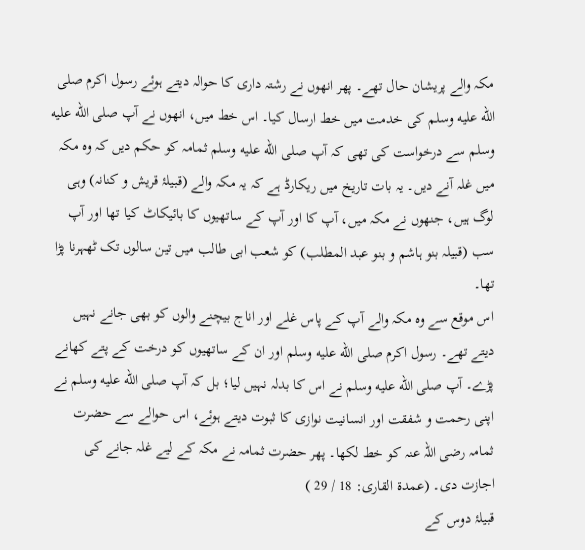مکہ والے پریشان حال تھے۔ پھر انھوں نے رشتہ داری کا حوالہ دیتے ہوئے رسول اکرم صلى الله عليه وسلم کی خدمت میں خط ارسال کیا۔ اس خط میں، انھوں نے آپ صلى الله عليه وسلم سے درخواست کی تھی کہ آپ صلى الله عليه وسلم ثمامہ کو حکم دیں کہ وہ مکہ میں غلہ آنے دیں۔ یہ بات تاریخ میں ریکارڈ ہے کہ یہ مکہ والے (قبیلۂ قریش و کنانہ) وہی لوگ ہیں، جنھوں نے مکہ میں، آپ کا اور آپ کے ساتھیوں کا بائیکاٹ کیا تھا اور آپ سب (قبیلہ بنو ہاشم و بنو عبد المطلب) کو شعب ابی طالب میں تین سالوں تک ٹھہرنا پڑا تھا۔
اس موقع سے وہ مکہ والے آپ کے پاس غلے اور اناج بیچنے والوں کو بھی جانے نہیں دیتے تھے۔ رسول اکرم صلى الله عليه وسلم اور ان کے ساتھیوں کو درخت کے پتے کھانے پڑے۔ آپ صلى الله عليه وسلم نے اس کا بدلہ نہیں لیا؛ بل کہ آپ صلى الله عليه وسلم نے اپنی رحمت و شفقت اور انسانیت نوازی کا ثبوت دیتے ہوئے، اس حوالے سے حضرت ثمامہ رضی اللہ عنہ کو خط لکھا۔ پھر حضرت ثمامہ نے مکہ کے لیے غلہ جانے کی اجازت دی۔ (عمدة القاری: 18 / 29 )
قبیلۂ دوس کے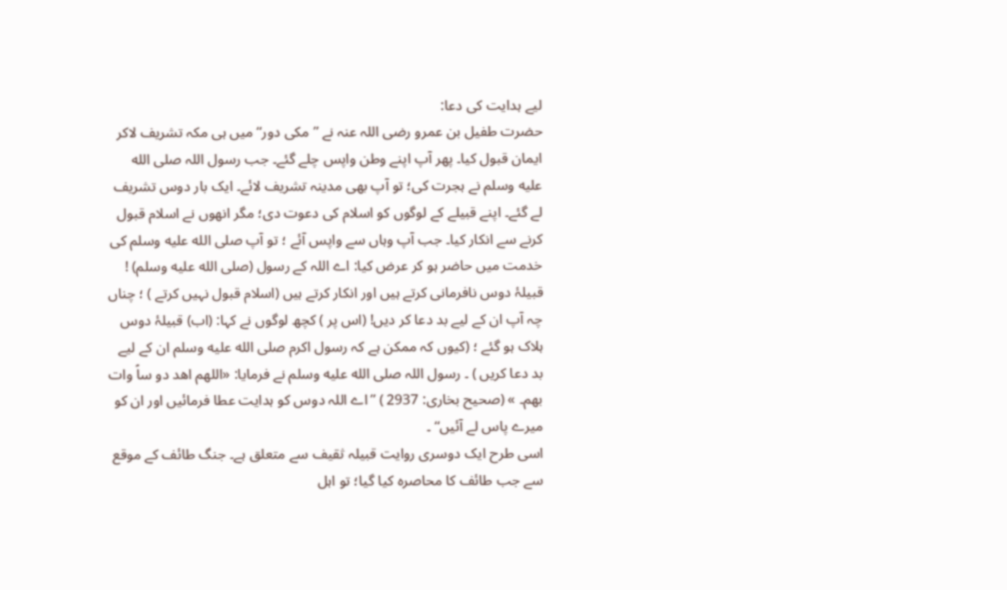لیے ہدایت کی دعا:
حضرت طفیل بن عمرو رضی اللہ عنہ نے ”مکی دور“ میں ہی مکہ تشریف لاکر ایمان قبول کیا۔ پھر آپ اپنے وطن واپس چلے گئے۔ جب رسول اللہ صلى الله عليه وسلم نے ہجرت کی؛ تو آپ بھی مدینہ تشریف لائے۔ ایک بار دوس تشریف لے گئے۔ اپنے قبیلے کے لوگوں کو اسلام کی دعوت دی؛ مگر انھوں نے اسلام قبول کرنے سے انکار کیا۔ جب آپ وہاں سے واپس آئے ؛ تو آپ صلى الله عليه وسلم کی خدمت میں حاضر ہو کر عرض کیا: اے اللہ کے رسول (صلى الله عليه وسلم) ! قبیلۂ دوس نافرمانی کرتے ہیں اور انکار کرتے ہیں (اسلام قبول نہیں کرتے ) ؛ چناں چہ آپ ان کے لیے بد دعا کر دیں! (اس پر ) کچھ لوگوں نے کہا: (اب) قبیلۂ دوس ہلاک ہو گئے ؛ (کیوں کہ ممکن ہے کہ رسول اکرم صلى الله عليه وسلم ان کے لیے بد دعا کریں ) ۔ رسول اللہ صلى الله عليه وسلم نے فرمایا: «اللھم اھد دو ساً وات بھم۔ » (صحیح بخاری: 2937 ) ”اے اللہ دوس کو ہدایت عطا فرمائیں اور ان کو میرے پاس لے آئیں“ ۔
اسی طرح ایک دوسری روایت قبیلہ ثقیف سے متعلق ہے۔ جنگ طائف کے موقع سے جب طائف کا محاصرہ کیا گیا؛ تو اہل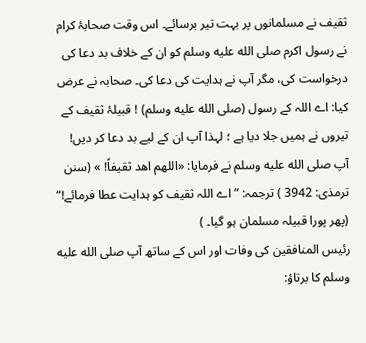ثقیف نے مسلمانوں پر بہت تیر برسائے۔ اس وقت صحابۂ کرام نے رسول اکرم صلى الله عليه وسلم کو ان کے خلاف بد دعا کی درخواست کی، مگر آپ نے ہدایت کی دعا کی۔ صحابہ نے عرض کیا: اے اللہ کے رسول (صلى الله عليه وسلم) ! قبیلۂ ثقیف کے تیروں نے ہمیں جلا دیا ہے ؛ لہذا آپ ان کے لیے بد دعا کر دیں! آپ صلى الله عليه وسلم نے فرمایا: «اللھم اھد ثقیفاً! » (سنن ترمذی: 3942 ) ترجمہ: ”اے اللہ ثقیف کو ہدایت عطا فرمائے!“ (پھر پورا قبیلہ مسلمان ہو گیا۔ )
رئیس المنافقین کی وفات اور اس کے ساتھ آپ صلى الله عليه وسلم کا برتاؤ: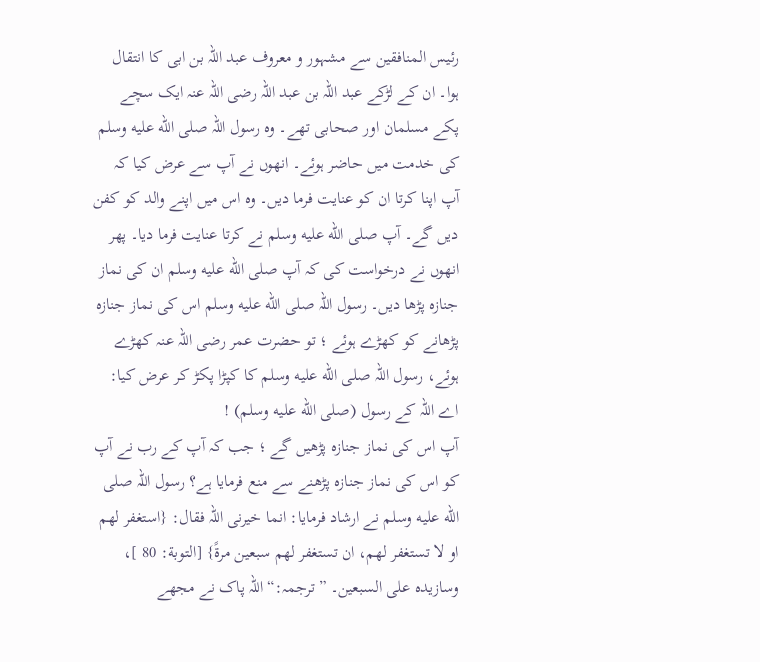رئیس المنافقین سے مشہور و معروف عبد اللہ بن ابی کا انتقال ہوا۔ ان کے لڑکے عبد اللہ بن عبد اللہ رضی اللہ عنہ ایک سچے پکے مسلمان اور صحابی تھے۔ وہ رسول اللہ صلى الله عليه وسلم کی خدمت میں حاضر ہوئے۔ انھوں نے آپ سے عرض کیا کہ آپ اپنا کرتا ان کو عنایت فرما دیں۔ وہ اس میں اپنے والد کو کفن دیں گے۔ آپ صلى الله عليه وسلم نے کرتا عنایت فرما دیا۔ پھر انھوں نے درخواست کی کہ آپ صلى الله عليه وسلم ان کی نماز جنازہ پڑھا دیں۔ رسول اللہ صلى الله عليه وسلم اس کی نماز جنازہ پڑھانے کو کھڑے ہوئے ؛ تو حضرت عمر رضی اللہ عنہ کھڑے ہوئے، رسول اللہ صلى الله عليه وسلم کا کپڑا پکڑ کر عرض کیا: اے اللہ کے رسول (صلى الله عليه وسلم) !
آپ اس کی نماز جنازہ پڑھیں گے ؛ جب کہ آپ کے رب نے آپ کو اس کی نماز جنازہ پڑھنے سے منع فرمایا ہے؟ رسول اللہ صلى الله عليه وسلم نے ارشاد فرمایا: انما خیرنی اللہ فقال: {استغفر لھم او لا تستغفر لھم، ان تستغفر لھم سبعین مرةً} [التوبة: 80 ]، وسازیدہ على السبعین۔ ”ترجمہ:“ اللہ پاک نے مجھے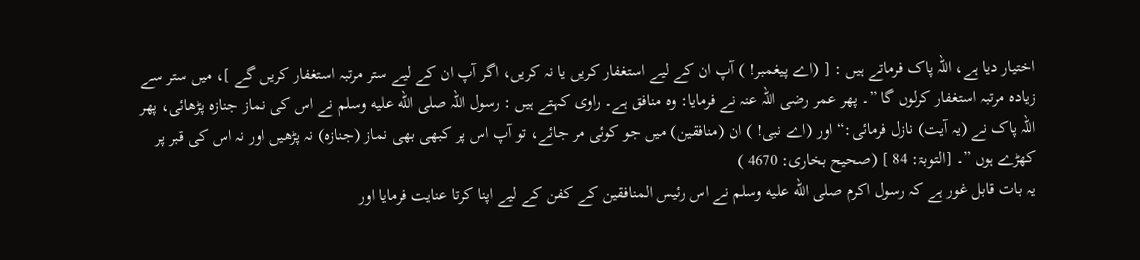اختیار دیا ہے، اللہ پاک فرماتے ہیں : [ (اے پیغمبر! ) آپ ان کے لیے استغفار کریں یا نہ کریں، اگر آپ ان کے لیے ستر مرتبہ استغفار کریں گے ]، میں ستر سے زیادہ مرتبہ استغفار کرلوں گا ”۔ پھر عمر رضی اللہ عنہ نے فرمایا: وہ منافق ہے۔ راوی کہتے ہیں : رسول اللہ صلى الله عليه وسلم نے اس کی نماز جنازہ پڑھائی، پھر اللہ پاک نے (یہ آیت) نازل فرمائی:“ اور (اے نبی! ) ان (منافقین) میں جو کوئی مر جائے، تو آپ اس پر کبھی بھی نماز (جنازہ) نہ پڑھیں اور نہ اس کی قبر پر کھڑے ہوں ”۔ [التوبۃ: 84 ] (صحیح بخاری: 4670 )
یہ بات قابل غور ہے کہ رسول اکرم صلى الله عليه وسلم نے اس رئیس المنافقین کے کفن کے لیے اپنا کرتا عنایت فرمایا اور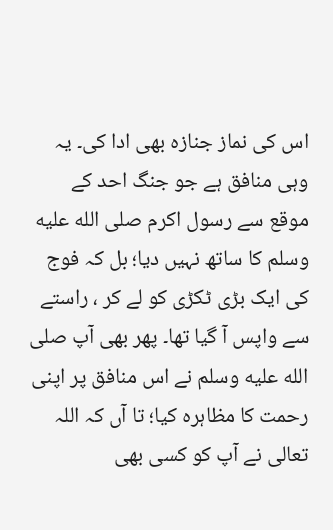اس کی نماز جنازہ بھی ادا کی۔ یہ وہی منافق ہے جو جنگ احد کے موقع سے رسول اکرم صلى الله عليه وسلم کا ساتھ نہیں دیا؛ بل کہ فوج کی ایک بڑی ٹکڑی کو لے کر ، راستے سے واپس آ گیا تھا۔ پھر بھی آپ صلى الله عليه وسلم نے اس منافق پر اپنی رحمت کا مظاہرہ کیا؛ تا آں کہ اللہ تعالی نے آپ کو کسی بھی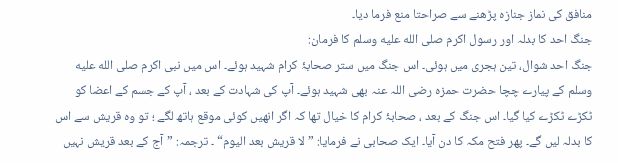منافق کی نماز جنازہ پڑھنے سے صراحتا منع فرما دیا۔
جنگ احد کا بدلہ اور رسول اکرم صلى الله عليه وسلم کا فرمان:
جنگ احد شوال، تین ہجری میں ہوئی۔ اس جنگ میں ستر صحابۂ کرام شہید ہوئے۔ اس میں نبی اکرم صلى الله عليه وسلم کے پیارے چچا حضرت حمزہ رضی اللہ عنہ بھی شہید ہوئے۔ آپ کی شہادت کے بعد ، آپ کے جسم کے اعضا کو ٹکڑے ٹکڑے کیا گیا۔ اس جنگ کے بعد ، صحابۂ کرام کا خیال تھا کہ اگر انھیں کوئی موقع ہاتھ لگے ؛ تو وہ قریش سے اس کا بدلہ لیں گے۔ پھر فتح مکہ کا دن آیا۔ ایک صحابی نے فرمایا: ”لا قریش بعد الیوم“ ۔ ترجمہ: ”آج کے بعد قریش نہیں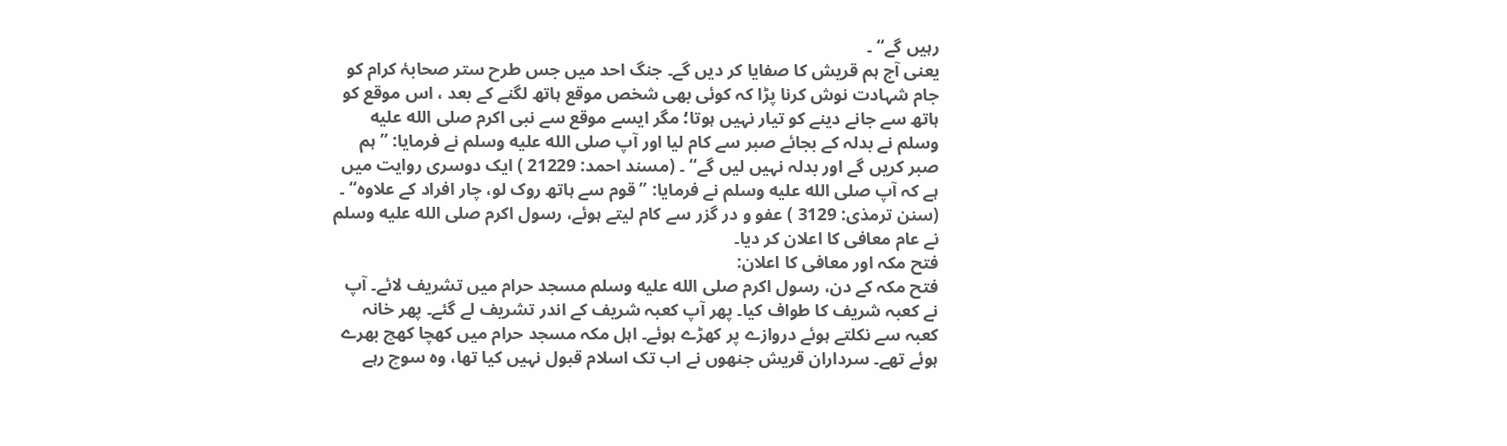رہیں گے“ ۔
یعنی آج ہم قریش کا صفایا کر دیں گے۔ جنگ احد میں جس طرح ستر صحابۂ کرام کو جام شہادت نوش کرنا پڑا کہ کوئی بھی شخص موقع ہاتھ لگنے کے بعد ، اس موقع کو ہاتھ سے جانے دینے کو تیار نہیں ہوتا؛ مگر ایسے موقع سے نبی اکرم صلى الله عليه وسلم نے بدلہ کے بجائے صبر سے کام لیا اور آپ صلى الله عليه وسلم نے فرمایا: ”ہم صبر کریں گے اور بدلہ نہیں لیں گے“ ۔ (مسند احمد: 21229 ) ایک دوسری روایت میں ہے کہ آپ صلى الله عليه وسلم نے فرمایا: ”قوم سے ہاتھ روک لو، چار افراد کے علاوہ“ ۔ (سنن ترمذی: 3129 ) عفو و در گزر سے کام لیتے ہوئے، رسول اکرم صلى الله عليه وسلم نے عام معافی کا اعلان کر دیا۔
فتح مکہ اور معافی کا اعلان:
فتح مکہ کے دن، رسول اکرم صلى الله عليه وسلم مسجد حرام میں تشریف لائے۔ آپ نے کعبہ شریف کا طواف کیا۔ پھر آپ کعبہ شریف کے اندر تشریف لے گئے۔ پھر خانہ کعبہ سے نکلتے ہوئے دروازے پر کھڑے ہوئے۔ اہل مکہ مسجد حرام میں کھچا کھچ بھرے ہوئے تھے۔ سرداران قریش جنھوں نے اب تک اسلام قبول نہیں کیا تھا، وہ سوچ رہے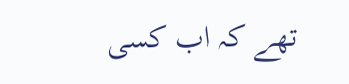تھے کہ اب کسی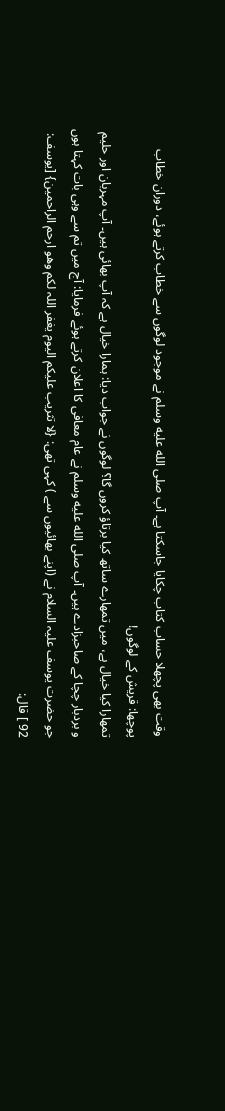وقت بھی پچھلا حساب کتاب چکایا جاسکتا ہے۔ آپ صلى الله عليه وسلم نے موجود لوگوں سے خطاب کرتے ہوئے، دوران خطاب پوچھا: قریش کے لوگوں!
تمھارا کیا خیال ہے، میں تمھارے ساتھ کیا برتاؤ کروں گا؟ لوگوں نے جواب دیا: ہمارا خیال ہے کہ آپ بھائی ہیں۔ آپ مہربان اور حلیم و بردبار چچا کے صاحبزادے ہیں۔ آپ صلى الله عليه وسلم نے عام معافی کا اعلان کرتے ہوئے فرمایا: آج میں تم سے وہی بات کہتا ہوں جو حضرت یوسف علیہ السلام نے (اپنے بھائیوں سے ) کہی تھی: {لا تثریب علیکم الیوم یغفر اللہ لکم وھو ارحم الراحمین} [یوسف: 92 ] قال: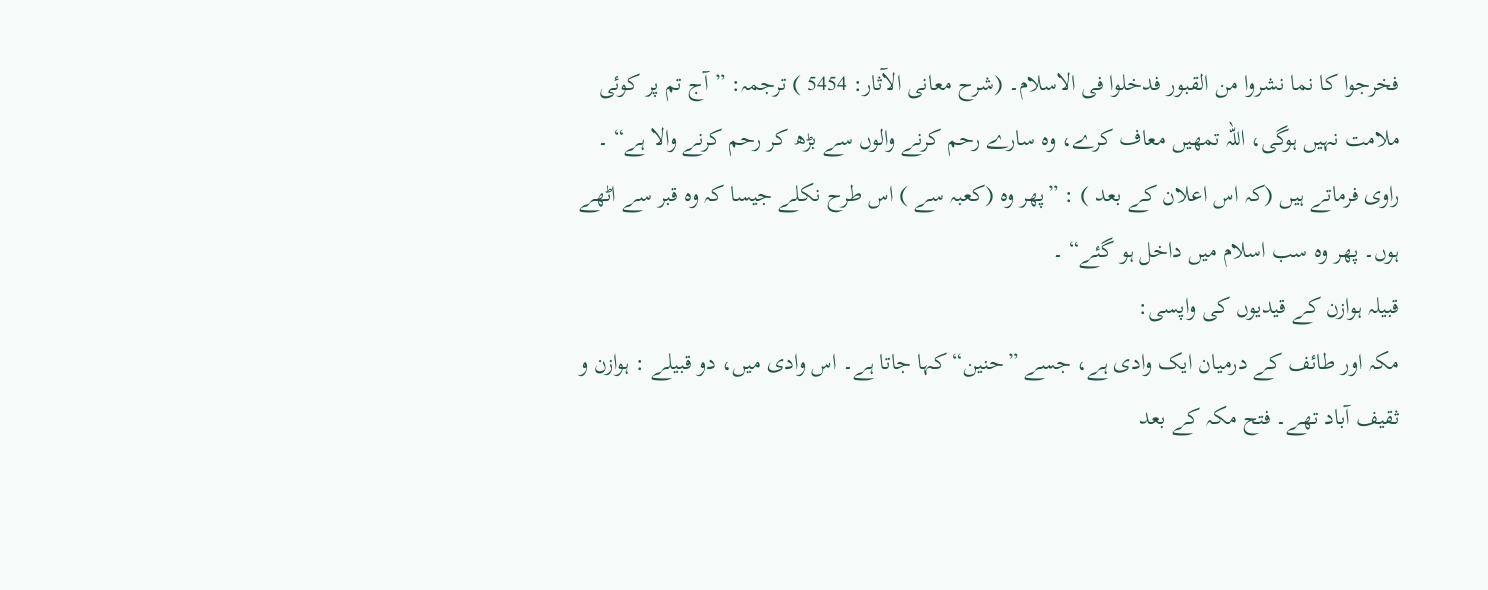فخرجوا کا نما نشروا من القبور فدخلوا فی الاسلام۔ (شرح معانی الآثار: 5454 ) ترجمہ: ”آج تم پر کوئی ملامت نہیں ہوگی، اللہ تمھیں معاف کرے، وہ سارے رحم کرنے والوں سے بڑھ کر رحم کرنے والا ہے“ ۔ راوی فرماتے ہیں (کہ اس اعلان کے بعد ) : ”پھر وہ (کعبہ سے ) اس طرح نکلے جیسا کہ وہ قبر سے اٹھے ہوں۔ پھر وہ سب اسلام میں داخل ہو گئے“ ۔
قبیلہ ہوازن کے قیدیوں کی واپسی:
مکہ اور طائف کے درمیان ایک وادی ہے، جسے ”حنین“ کہا جاتا ہے۔ اس وادی میں، دو قبیلے : ہوازن و ثقیف آباد تھے۔ فتح مکہ کے بعد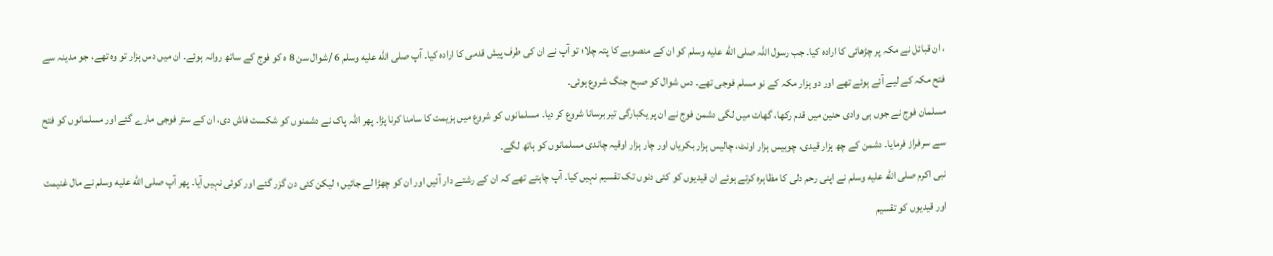، ان قبائل نے مکہ پر چڑھائی کا ارادہ کیا۔ جب رسول اللہ صلى الله عليه وسلم کو ان کے منصوبے کا پتہ چلا؛ تو آپ نے ان کی طرف پیش قدمی کا ارادہ کیا۔ آپ صلى الله عليه وسلم 6 /شوال سن 8 ہ کو فوج کے ساتھ روانہ ہوئے۔ ان میں دس ہزار تو وہ تھے، جو مدینہ سے فتح مکہ کے لیے آئے ہوئے تھے اور دو ہزار مکہ کے نو مسلم فوجی تھے۔ دس شوال کو صبح جنگ شروع ہوئی۔
مسلمان فوج نے جوں ہی وادی حنین میں قدم رکھا، گھات میں لگی دشمن فوج نے ان پر یکبارگی تیر برسانا شروع کر دیا۔ مسلمانوں کو شروع میں ہزیمت کا سامنا کرنا پڑا۔ پھر اللہ پاک نے دشمنوں کو شکست فاش دی، ان کے ستر فوجی مارے گئے اور مسلمانوں کو فتح سے سرفراز فرمایا۔ دشمن کے چھ ہزار قیدی، چوبیس ہزار اونٹ، چالیس ہزار بکریاں اور چار ہزار اوقیہ چاندی مسلمانوں کو ہاتھ لگے۔
نبی اکرم صلى الله عليه وسلم نے اپنی رحم دلی کا مظاہرہ کرتے ہوئے ان قیدیوں کو کئی دنوں تک تقسیم نہیں کیا۔ آپ چاہتے تھے کہ ان کے رشتے دار آئیں اور ان کو چھڑا لے جائیں ؛ لیکن کئی دن گزر گئے اور کوئی نہیں آیا۔ پھر آپ صلى الله عليه وسلم نے مال غنیمت اور قیدیوں کو تقسیم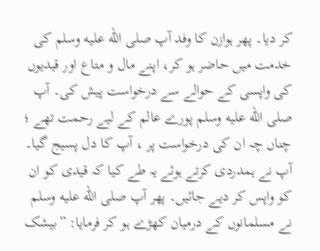کر دیا۔ پھر ہوازن کا وفد آپ صلى الله عليه وسلم کی خدمت میں حاضر ہو کر، اپنے مال و متاع اور قیدیوں کی واپسی کے حوالے سے درخواست پیش کی۔ آپ صلى الله عليه وسلم پورے عالم کے لیے رحمت تھے ؛ چناں چہ ان کی درخواست پر ، آپ کا دل پسیج گیا۔
آپ نے ہمدردی کرتے ہوئے یہ طے کیا کہ قیدی کو ان کو واپس کر دیے جائیں۔ پھر آپ صلى الله عليه وسلم نے مسلمانوں کے درمیان کھڑے ہو کر فرمایا: ”بیشک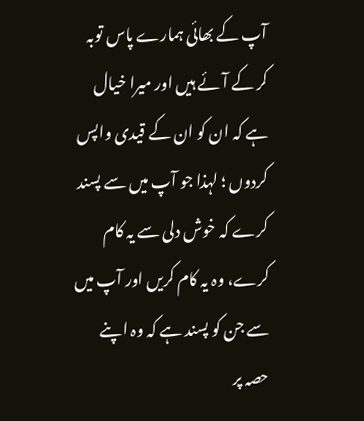آپ کے بھائی ہمارے پاس توبہ کر کے آئے ہیں اور میرا خیال ہے کہ ان کو ان کے قیدی واپس کردوں ؛ لہذا جو آپ میں سے پسند کرے کہ خوش دلی سے یہ کام کرے، وہ یہ کام کریں اور آپ میں سے جن کو پسند ہے کہ وہ اپنے حصہ پر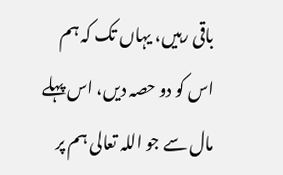باقی رہیں، یہاں تک کہ ہم اس کو دو حصہ دیں، اس پہلے مال سے جو اللہ تعالی ہم پر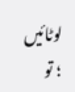لوٹائیں ؛ تو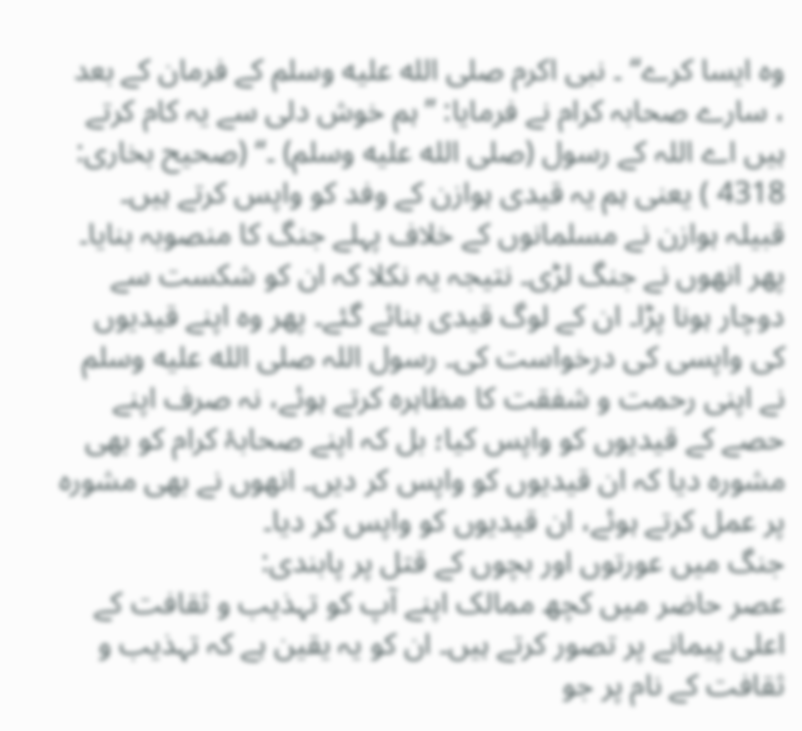وہ ایسا کرے“ ۔ نبی اکرم صلى الله عليه وسلم کے فرمان کے بعد ، سارے صحابہ کرام نے فرمایا: ”ہم خوش دلی سے یہ کام کرتے ہیں اے اللہ کے رسول (صلى الله عليه وسلم) ۔“ (صحیح بخاری: 4318 ) یعنی ہم یہ قیدی ہوازن کے وفد کو واپس کرتے ہیں۔
قبیلہ ہوازن نے مسلمانوں کے خلاف پہلے جنگ کا منصوبہ بنایا۔ پھر انھوں نے جنگ لڑی۔ نتیجہ یہ نکلا کہ ان کو شکست سے دوچار ہونا پڑا۔ ان کے لوگ قیدی بنائے گئے۔ پھر وہ اپنے قیدیوں کی واپسی کی درخواست کی۔ رسول اللہ صلى الله عليه وسلم نے اپنی رحمت و شفقت کا مظاہرہ کرتے ہوئے، نہ صرف اپنے حصے کے قیدیوں کو واپس کیا؛ بل کہ اپنے صحابۂ کرام کو بھی مشورہ دیا کہ ان قیدیوں کو واپس کر دیں۔ انھوں نے بھی مشورہ پر عمل کرتے ہوئے، ان قیدیوں کو واپس کر دیا۔
جنگ میں عورتوں اور بچوں کے قتل پر پابندی:
عصر حاضر میں کچھ ممالک اپنے آپ کو تہذیب و ثقافت کے اعلی پیمانے پر تصور کرتے ہیں۔ ان کو یہ یقین ہے کہ تہذیب و ثقافت کے نام پر جو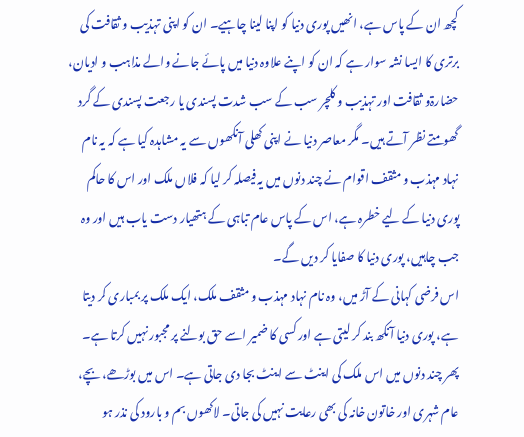کچھ ان کے پاس ہے، انھیں پوری دنیا کو اپنا لینا چاہیے۔ ان کو اپنی تہذیب و ثقافت کی برتری کا ایسا نشہ سوار ہے کہ ان کو اپنے علاوہ دنیا میں پائے جانے والے مذاہب و ادیان، حضارۃو ثقافت اور تہذیب و کلچر سب کے سب شدت پسندی یا رجعت پسندی کے گرد گھومتے نظر آتے ہیں۔ مگر معاصر دنیا نے اپنی کھلی آنکھوں سے یہ مشاہدہ کیا ہے کہ یہ نام نہاد مہذب و مثقف اقوام نے چند دنوں میں یہ فیصلہ کر لیا کہ فلاں ملک اور اس کا حاکم پوری دنیا کے لیے خطرہ ہے، اس کے پاس عام تباہی کے ہتھیار دست یاب ہیں اور وہ جب چاہیں، پوری دنیا کا صفایا کر دیں گے۔
اس فرضی کہانی کے آڑ میں، وہ نام نہاد مہذب و مثقف ملک، ایک ملک پر بمباری کر دیتا ہے، پوری دنیا آنکھ بند کر لیتی ہے اور کسی کا ضمیر اسے حق بولنے پر مجبور نہیں کرتا ہے۔ پھر چند دنوں میں اس ملک کی اینٹ سے اینٹ بجا دی جاتی ہے۔ اس میں بوڑھے، بچے، عام شہری اور خاتون خانہ کی بھی رعایت نہیں کی جاتی۔ لاکھوں بم و بارود کی نذر ہو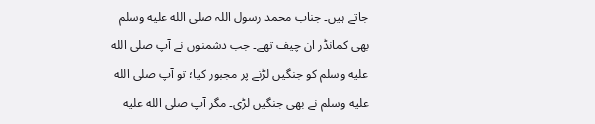جاتے ہیں۔ جناب محمد رسول اللہ صلى الله عليه وسلم بھی کمانڈر ان چیف تھے۔ جب دشمنوں نے آپ صلى الله عليه وسلم کو جنگیں لڑنے پر مجبور کیا؛ تو آپ صلى الله عليه وسلم نے بھی جنگیں لڑی۔ مگر آپ صلى الله عليه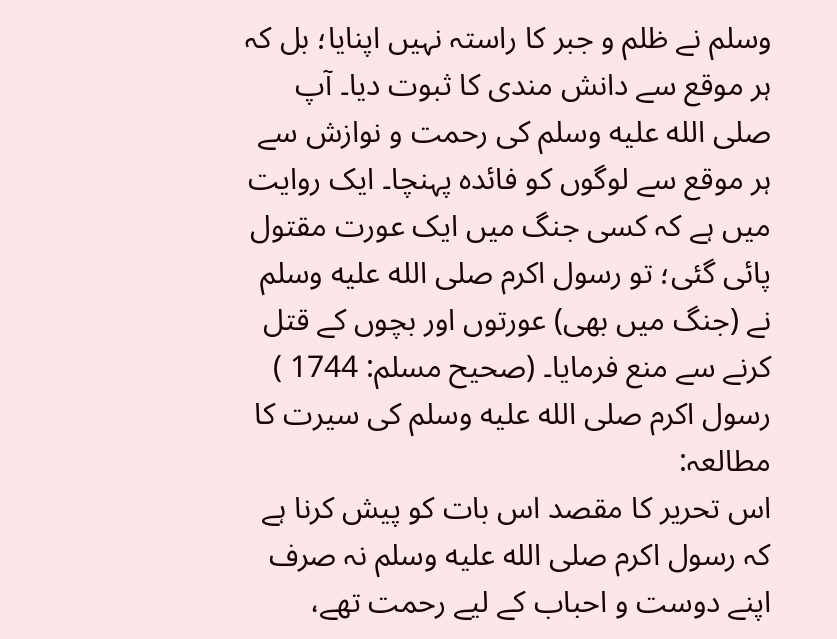وسلم نے ظلم و جبر کا راستہ نہیں اپنایا؛ بل کہ ہر موقع سے دانش مندی کا ثبوت دیا۔ آپ صلى الله عليه وسلم کی رحمت و نوازش سے ہر موقع سے لوگوں کو فائدہ پہنچا۔ ایک روایت میں ہے کہ کسی جنگ میں ایک عورت مقتول پائی گئی؛ تو رسول اکرم صلى الله عليه وسلم نے (جنگ میں بھی) عورتوں اور بچوں کے قتل کرنے سے منع فرمایا۔ (صحیح مسلم: 1744 )
رسول اکرم صلى الله عليه وسلم کی سیرت کا مطالعہ:
اس تحریر کا مقصد اس بات کو پیش کرنا ہے کہ رسول اکرم صلى الله عليه وسلم نہ صرف اپنے دوست و احباب کے لیے رحمت تھے،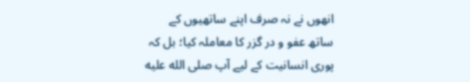انھوں نے نہ صرف اپنے ساتھیوں کے ساتھ عفو و در گزر کا معاملہ کیا؛ بل کہ پوری انسانیت کے لیے آپ صلى الله عليه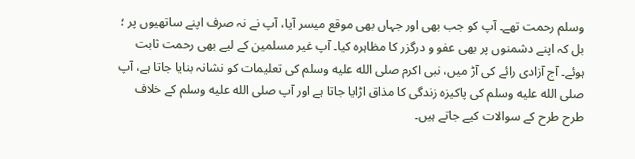وسلم رحمت تھے۔ آپ کو جب بھی اور جہاں بھی موقع میسر آیا، آپ نے نہ صرف اپنے ساتھیوں پر ؛ بل کہ اپنے دشمنوں پر بھی عفو و درگزر کا مظاہرہ کیا۔ آپ غیر مسلمین کے لیے بھی رحمت ثابت ہوئے۔ آج آزادی رائے کی آڑ میں، نبی اکرم صلى الله عليه وسلم کی تعلیمات کو نشانہ بنایا جاتا ہے، آپ صلى الله عليه وسلم کی پاکیزہ زندگی کا مذاق اڑایا جاتا ہے اور آپ صلى الله عليه وسلم کے خلاف طرح طرح کے سوالات کیے جاتے ہیں۔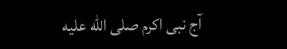آج نبی اکرم صلى الله عليه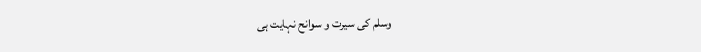وسلم کی سیرت و سوانح نہایت ہی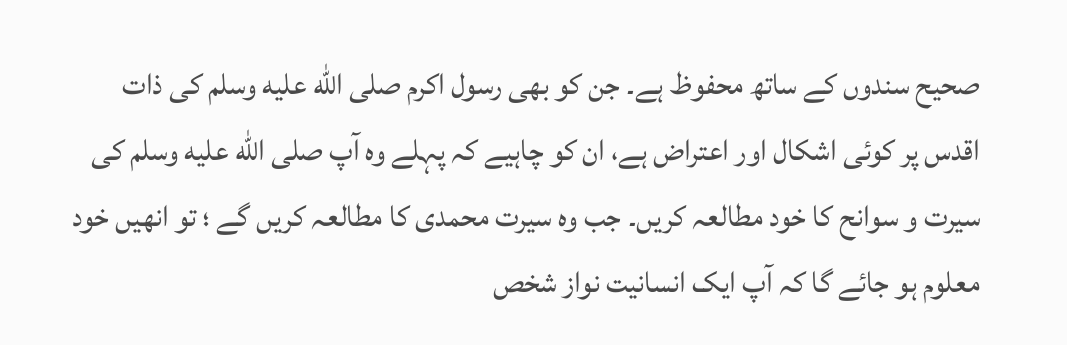صحیح سندوں کے ساتھ محفوظ ہے۔ جن کو بھی رسول اکرم صلى الله عليه وسلم کی ذات اقدس پر کوئی اشکال اور اعتراض ہے، ان کو چاہیے کہ پہلے وہ آپ صلى الله عليه وسلم کی سیرت و سوانح کا خود مطالعہ کریں۔ جب وہ سیرت محمدی کا مطالعہ کریں گے ؛ تو انھیں خود معلوم ہو جائے گا کہ آپ ایک انسانیت نواز شخص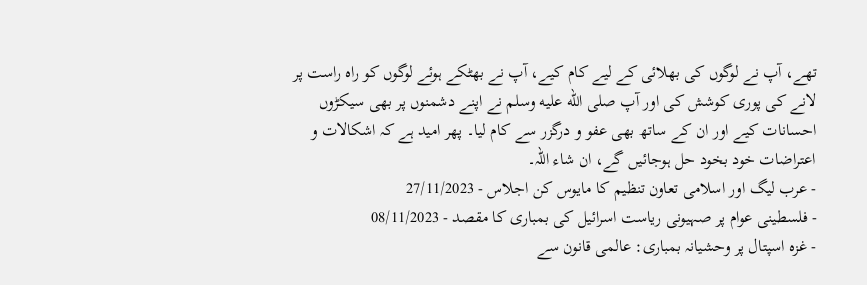تھے، آپ نے لوگوں کی بھلائی کے لیے کام کیے، آپ نے بھٹکے ہوئے لوگوں کو راہ راست پر لانے کی پوری کوشش کی اور آپ صلى الله عليه وسلم نے اپنے دشمنوں پر بھی سیکڑوں احسانات کیے اور ان کے ساتھ بھی عفو و درگزر سے کام لیا۔ پھر امید ہے کہ اشکالات و اعتراضات خود بخود حل ہوجائیں گے، ان شاء اللہ۔
- عرب لیگ اور اسلامی تعاون تنظیم کا مایوس کن اجلاس - 27/11/2023
- فلسطینی عوام پر صہیونی ریاست اسرائیل کی بمباری کا مقصد - 08/11/2023
- غزہ اسپتال پر وحشیانہ بمباری: عالمی قانون سے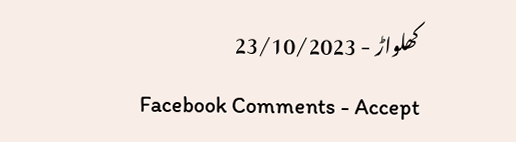کھلواڑ - 23/10/2023
Facebook Comments - Accept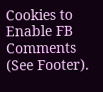Cookies to Enable FB Comments (See Footer).